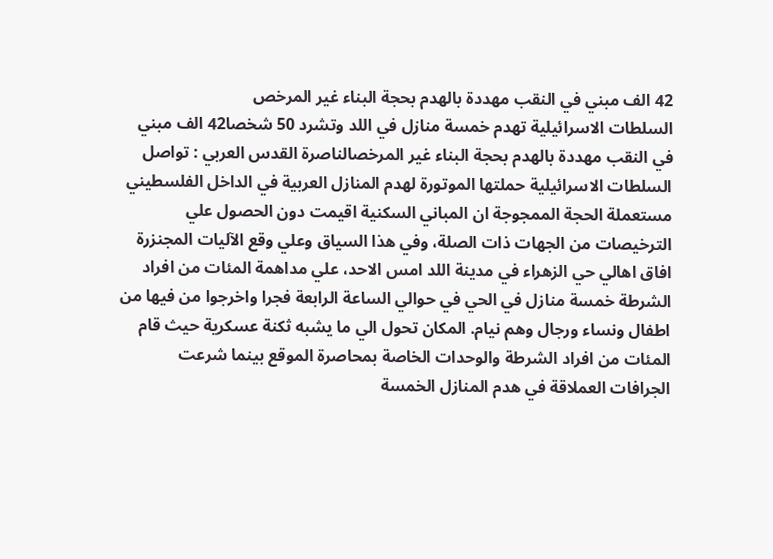42 الف مبني في النقب مهددة بالهدم بحجة البناء غير المرخص
السلطات الاسرائيلية تهدم خمسة منازل في اللد وتشرد 50 شخصا42 الف مبني في النقب مهددة بالهدم بحجة البناء غير المرخصالناصرة القدس العربي : تواصل السلطات الاسرائيلية حملتها الموتورة لهدم المنازل العربية في الداخل الفلسطيني مستعملة الحجة الممجوجة ان المباني السكنية اقيمت دون الحصول علي الترخيصات من الجهات ذات الصلة، وفي هذا السياق وعلي وقع الآليات المجنزرة افاق اهالي حي الزهراء في مدينة اللد امس الاحد، علي مداهمة المئات من افراد الشرطة خمسة منازل في الحي في حوالي الساعة الرابعة فجرا واخرجوا من فيها من اطفال ونساء ورجال وهم نيام. المكان تحول الي ما يشبه ثكنة عسكرية حيث قام المئات من افراد الشرطة والوحدات الخاصة بمحاصرة الموقع بينما شرعت الجرافات العملاقة في هدم المنازل الخمسة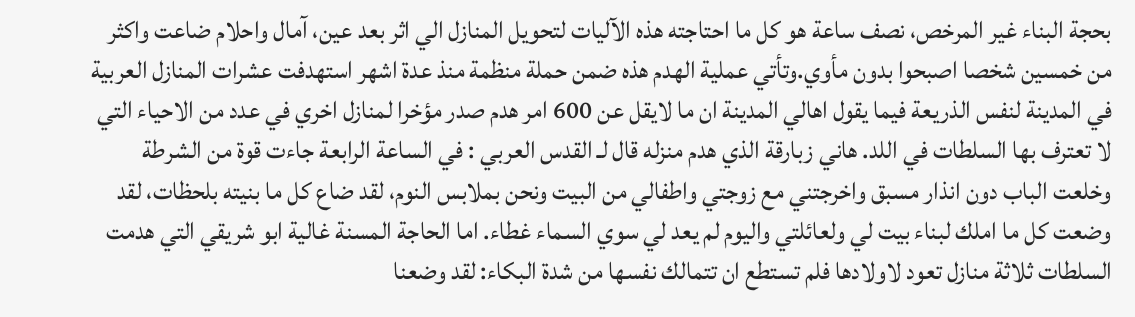بحجة البناء غير المرخص، نصف ساعة هو كل ما احتاجته هذه الآليات لتحويل المنازل الي اثر بعد عين، آمال واحلام ضاعت واكثر من خمسين شخصا اصبحوا بدون مأوي.وتأتي عملية الهدم هذه ضمن حملة منظمة منذ عدة اشهر استهدفت عشرات المنازل العربية في المدينة لنفس الذريعة فيما يقول اهالي المدينة ان ما لايقل عن 600 امر هدم صدر مؤخرا لمنازل اخري في عدد من الاحياء التي لا تعترف بها السلطات في اللد. هاني زبارقة الذي هدم منزله قال لـ القدس العربي : في الساعة الرابعة جاءت قوة من الشرطة وخلعت الباب دون انذار مسبق واخرجتني مع زوجتي واطفالي من البيت ونحن بملابس النوم، لقد ضاع كل ما بنيته بلحظات، لقد وضعت كل ما املك لبناء بيت لي ولعائلتي واليوم لم يعد لي سوي السماء غطاء. اما الحاجة المسنة غالية ابو شريقي التي هدمت السلطات ثلاثة منازل تعود لاولادها فلم تستطع ان تتمالك نفسها من شدة البكاء: لقد وضعنا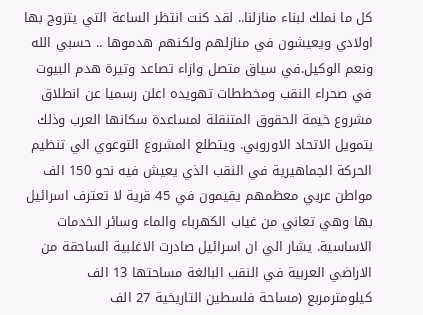كل ما نملك لبناء منازلنا.. لقد كنت انتظر الساعة التي يتزوج بها اولادي ويعيشون في منازلهم ولكنهم هدموها .. حسبي الله ونعم الوكيل.في سياق متصل وازاء تصاعد وتيرة هدم البيوت في صحراء النقب ومخططات تهويده اعلن رسميا عن انطلاق مشروع خيمة الحقوق المتنقلة لمساعدة سكانها العرب وذلك بتمويل الاتحاد الاوروبي. ويتطلع المشروع التوعوي الي تنظيم الحركة الجماهيرية في النقب الذي يعيش فيه نحو 150 الف مواطن عربي معظمهم يقيمون في 45 قرية لا تعترف اسرائيل بها وهي تعاني من غياب الكهرباء والماء وسائر الخدمات الاساسية. يشار الي ان اسرائيل صادرت الاغلبية الساحقة من الاراضي العربية في النقب البالغة مساحتها 13 الف كيلومترمربع (مساحة فلسطين التاريخية 27 الف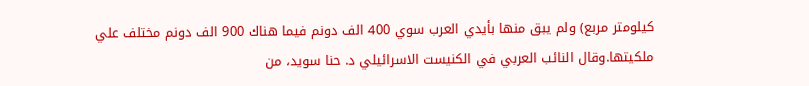كيلومتر مربع) ولم يبق منها بأيدي العرب سوي 400 الف دونم فيما هناك 900 الف دونم مختلف علي ملكيتها.وقال النائب العربي في الكنيست الاسرائيلي د. حنا سويد، من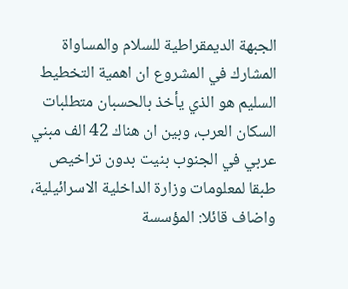الجبهة الديمقراطية للسلام والمساواة المشارك في المشروع ان اهمية التخطيط السليم هو الذي يأخذ بالحسبان متطلبات السكان العرب، وبين ان هناك 42 الف مبني عربي في الجنوب بنيت بدون تراخيص طبقا لمعلومات وزارة الداخلية الاسرائيلية، واضاف قائلا: المؤسسة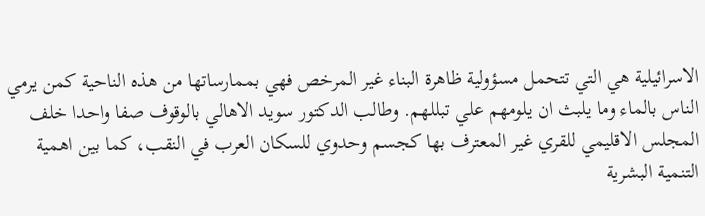الاسرائيلية هي التي تتحمل مسؤولية ظاهرة البناء غير المرخص فهي بممارساتها من هذه الناحية كمن يرمي الناس بالماء وما يلبث ان يلومهم علي تبللهم. وطالب الدكتور سويد الاهالي بالوقوف صفا واحدا خلف المجلس الاقليمي للقري غير المعترف بها كجسم وحدوي للسكان العرب في النقب، كما بين اهمية التنمية البشرية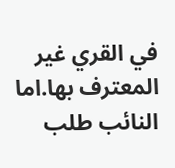في القري غير المعترف بها.اما النائب طلب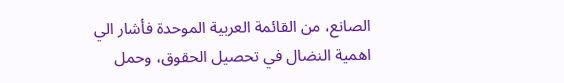الصانع، من القائمة العربية الموحدة فأشار الي اهمية النضال في تحصيل الحقوق، وحمل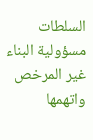السلطات مسؤولية البناء غير المرخص واتهمها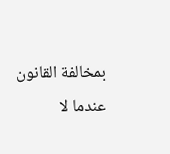بمخالفة القانون عندما لا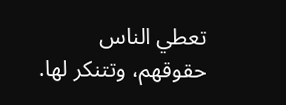تعطي الناس حقوقهم، وتتنكر لها.